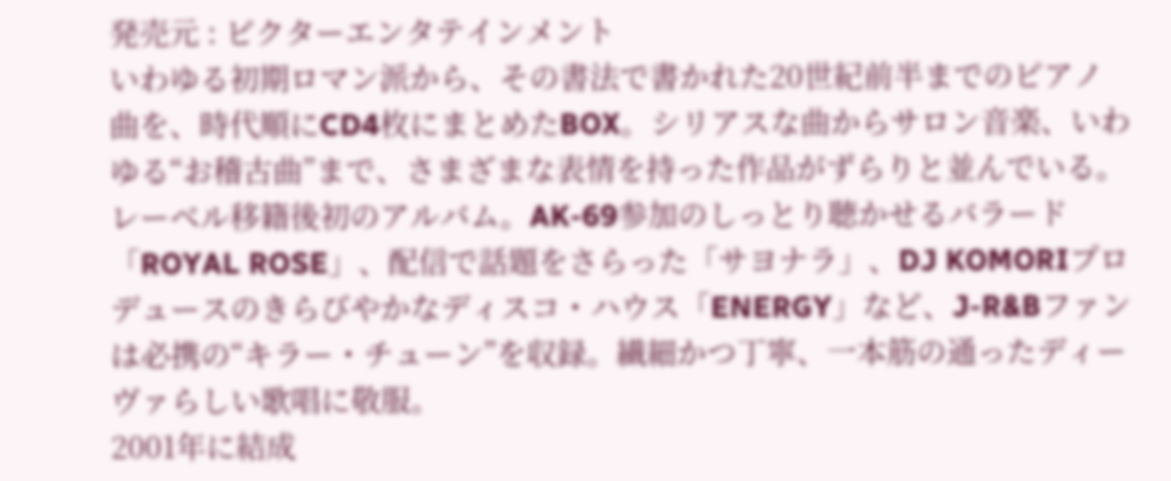発売元 : ビクターエンタテインメント
いわゆる初期ロマン派から、その書法で書かれた20世紀前半までのピアノ曲を、時代順にCD4枚にまとめたBOX。シリアスな曲からサロン音楽、いわゆる“お稽古曲”まで、さまざまな表情を持った作品がずらりと並んでいる。
レーベル移籍後初のアルバム。AK-69参加のしっとり聴かせるバラード「ROYAL ROSE」、配信で話題をさらった「サヨナラ」、DJ KOMORIプロデュースのきらびやかなディスコ・ハウス「ENERGY」など、J-R&Bファンは必携の“キラー・チューン”を収録。繊細かつ丁寧、一本筋の通ったディーヴァらしい歌唱に敬服。
2001年に結成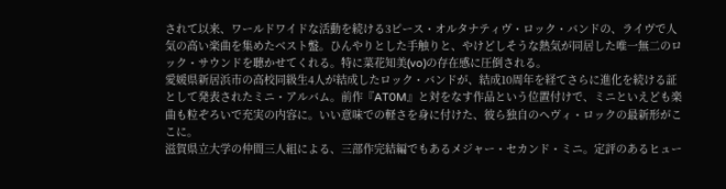されて以来、ワールドワイドな活動を続ける3ピース・オルタナティヴ・ロック・バンドの、ライヴで人気の高い楽曲を集めたベスト盤。ひんやりとした手触りと、やけどしそうな熱気が同居した唯一無二のロック・サウンドを聴かせてくれる。特に菜花知美(vo)の存在感に圧倒される。
愛媛県新居浜市の高校同級生4人が結成したロック・バンドが、結成10周年を経てさらに進化を続ける証として発表されたミニ・アルバム。前作『AT0M』と対をなす作品という位置付けで、ミニといえども楽曲も粒ぞろいで充実の内容に。いい意味での軽さを身に付けた、彼ら独自のヘヴィ・ロックの最新形がここに。
滋賀県立大学の仲間三人組による、三部作完結編でもあるメジャー・セカンド・ミニ。定評のあるヒュー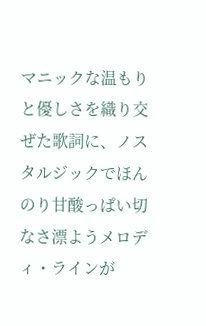マニックな温もりと優しさを織り交ぜた歌詞に、ノスタルジックでほんのり甘酸っぱい切なさ漂ようメロディ・ラインが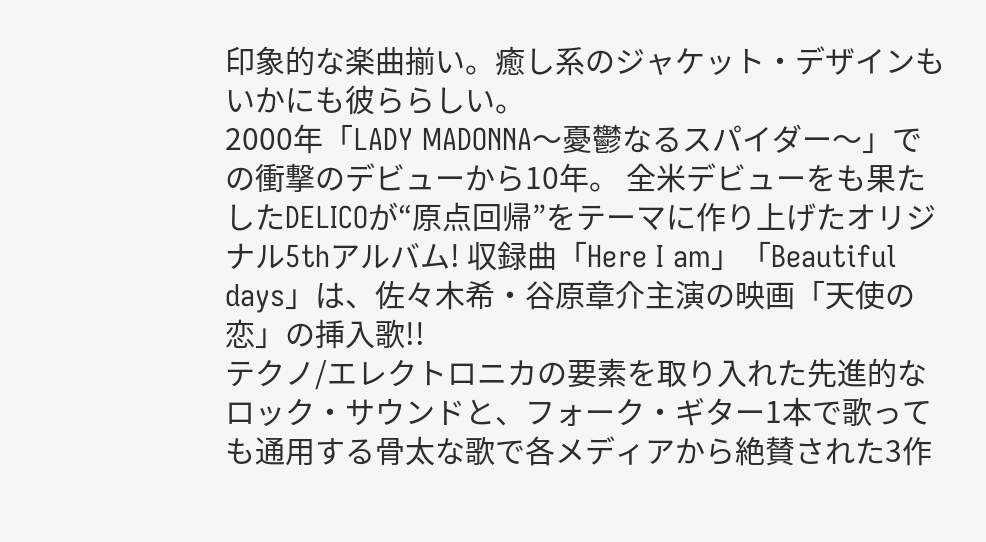印象的な楽曲揃い。癒し系のジャケット・デザインもいかにも彼ららしい。
2000年「LADY MADONNA〜憂鬱なるスパイダー〜」での衝撃のデビューから10年。 全米デビューをも果たしたDELICOが“原点回帰”をテーマに作り上げたオリジナル5thアルバム! 収録曲「Here I am」「Beautiful days」は、佐々木希・谷原章介主演の映画「天使の恋」の挿入歌!!
テクノ/エレクトロニカの要素を取り入れた先進的なロック・サウンドと、フォーク・ギター1本で歌っても通用する骨太な歌で各メディアから絶賛された3作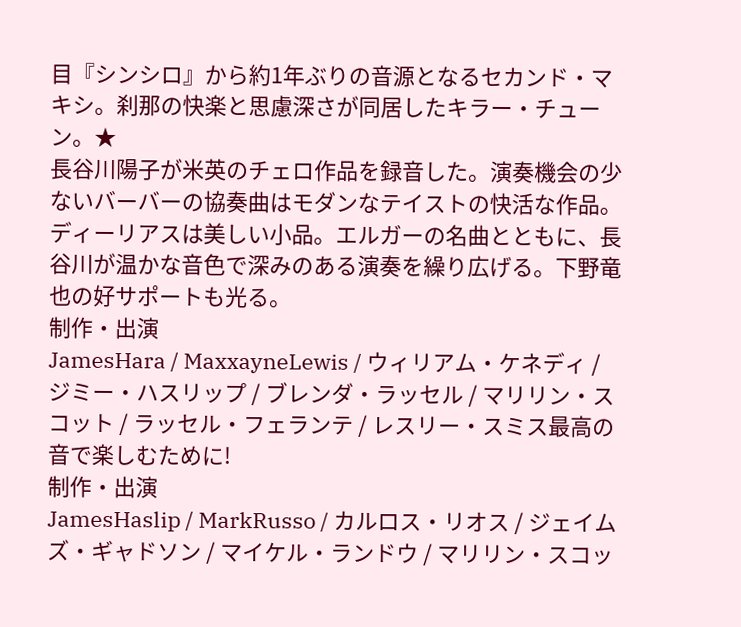目『シンシロ』から約1年ぶりの音源となるセカンド・マキシ。刹那の快楽と思慮深さが同居したキラー・チューン。★
長谷川陽子が米英のチェロ作品を録音した。演奏機会の少ないバーバーの協奏曲はモダンなテイストの快活な作品。ディーリアスは美しい小品。エルガーの名曲とともに、長谷川が温かな音色で深みのある演奏を繰り広げる。下野竜也の好サポートも光る。
制作・出演
JamesHara / MaxxayneLewis / ウィリアム・ケネディ / ジミー・ハスリップ / ブレンダ・ラッセル / マリリン・スコット / ラッセル・フェランテ / レスリー・スミス最高の音で楽しむために!
制作・出演
JamesHaslip / MarkRusso / カルロス・リオス / ジェイムズ・ギャドソン / マイケル・ランドウ / マリリン・スコッ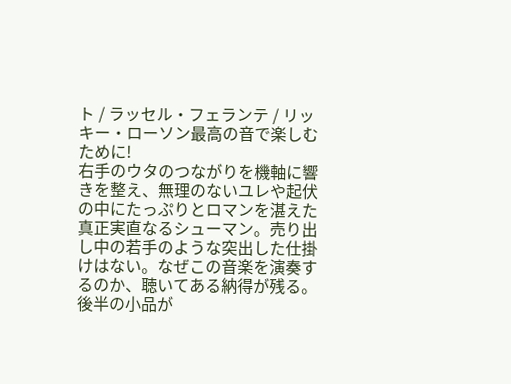ト / ラッセル・フェランテ / リッキー・ローソン最高の音で楽しむために!
右手のウタのつながりを機軸に響きを整え、無理のないユレや起伏の中にたっぷりとロマンを湛えた真正実直なるシューマン。売り出し中の若手のような突出した仕掛けはない。なぜこの音楽を演奏するのか、聴いてある納得が残る。後半の小品が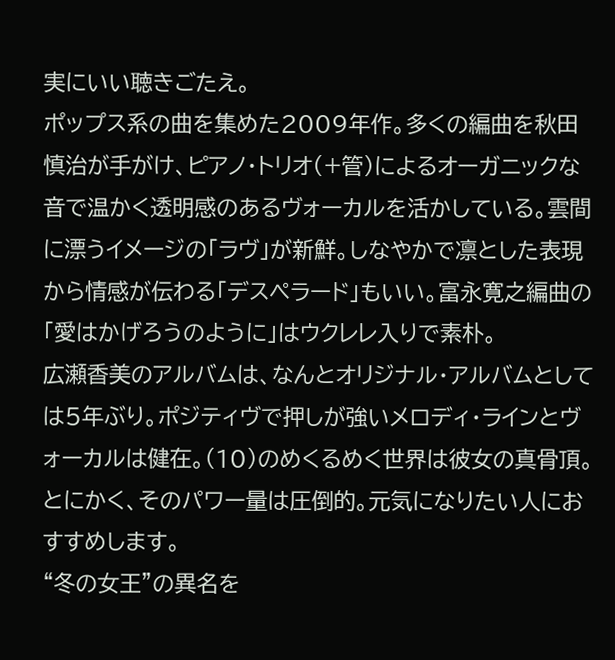実にいい聴きごたえ。
ポップス系の曲を集めた2009年作。多くの編曲を秋田慎治が手がけ、ピアノ・トリオ(+管)によるオーガニックな音で温かく透明感のあるヴォーカルを活かしている。雲間に漂うイメージの「ラヴ」が新鮮。しなやかで凛とした表現から情感が伝わる「デスペラード」もいい。富永寛之編曲の「愛はかげろうのように」はウクレレ入りで素朴。
広瀬香美のアルバムは、なんとオリジナル・アルバムとしては5年ぶり。ポジティヴで押しが強いメロディ・ラインとヴォーカルは健在。(10)のめくるめく世界は彼女の真骨頂。とにかく、そのパワー量は圧倒的。元気になりたい人におすすめします。
“冬の女王”の異名を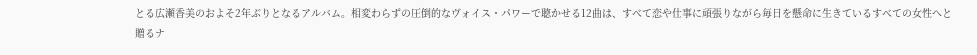とる広瀬香美のおよそ2年ぶりとなるアルバム。相変わらずの圧倒的なヴォイス・パワーで聴かせる12曲は、すべて恋や仕事に頑張りながら毎日を懸命に生きているすべての女性へと贈るナ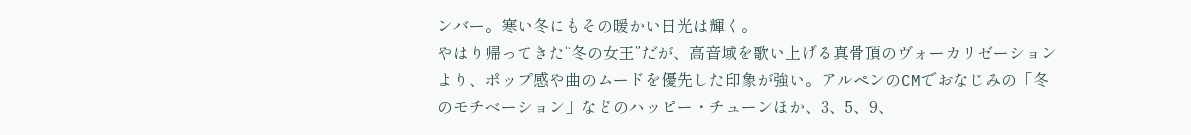ンバー。寒い冬にもその暖かい日光は輝く。
やはり帰ってきた“冬の女王”だが、高音域を歌い上げる真骨頂のヴォーカリゼーションより、ポップ感や曲のムードを優先した印象が強い。アルペンのCMでおなじみの「冬のモチベーション」などのハッピー・チューンほか、3、5、9、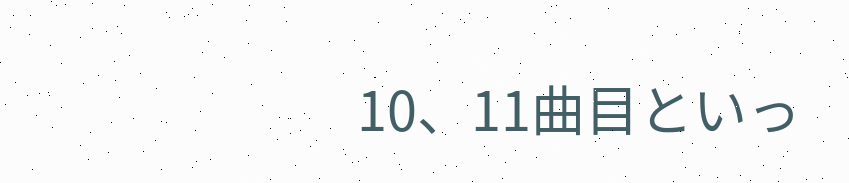10、11曲目といっ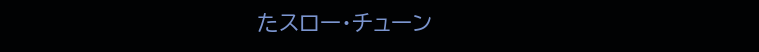たスロー・チューン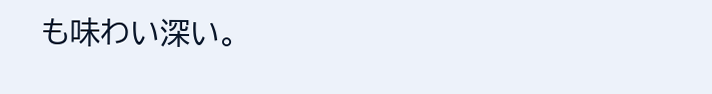も味わい深い。